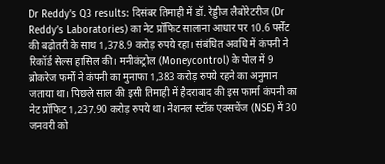Dr Reddy's Q3 results: दिसंबर तिमाही में डॉ. रेड्डीज लैबोरेटरीज (Dr Reddy’s Laboratories) का नेट प्रॉफिट सालाना आधार पर 10.6 पर्सेंट की बढ़ोतरी के साथ 1,378.9 करोड़ रुपये रहा। संबंधित अवधि में कंपनी ने रिकॉर्ड सेल्स हासिल की। मनीकंट्रोल (Moneycontrol) के पोल में 9 ब्रोकरेज फर्मों ने कंपनी का मुनाफा 1,383 करोड़ रुपये रहने का अनुमान जताया था। पिछले साल की इसी तिमाही में हैदराबाद की इस फार्मा कंपनी का नेट प्रॉफिट 1,237.90 करोड़ रुपये था। नेशनल स्टॉक एक्सचेंज (NSE) में 30 जनवरी को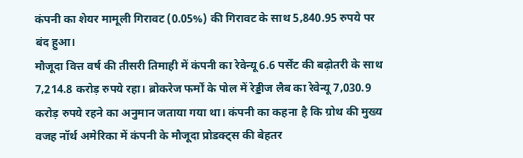कंपनी का शेयर मामूली गिरावट (0.05%) की गिरावट के साथ 5,840.95 रुपये पर बंद हुआ।
मौजूदा वित्त वर्ष की तीसरी तिमाही में कंपनी का रेवेन्यू 6.6 पर्सेंट की बढ़ोतरी के साथ 7,214.8 करोड़ रुपये रहा। ब्रोकरेज फर्मों के पोल में रेड्डीज लैब का रेवेन्यू 7,030.9 करोड़ रुपये रहने का अनुमान जताया गया था। कंपनी का कहना है कि ग्रोथ की मुख्य वजह नॉर्थ अमेरिका में कंपनी के मौजूदा प्रोडक्ट्स की बेहतर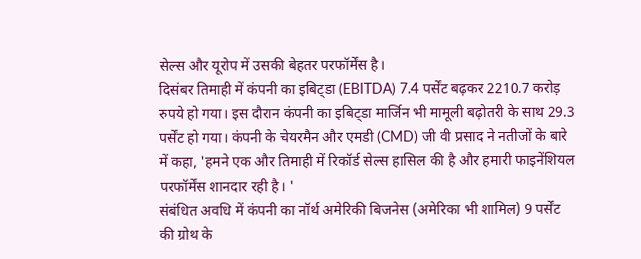सेल्स और यूरोप में उसकी बेहतर परफॉर्मेंस है।
दिसंबर तिमाही में कंपनी का इबिट्डा (EBITDA) 7.4 पर्सेंट बढ़कर 2210.7 करोड़ रुपये हो गया। इस दौरान कंपनी का इबिट्डा मार्जिन भी मामूली बढ़ोतरी के साथ 29.3 पर्सेंट हो गया। कंपनी के चेयरमैन और एमडी (CMD) जी वी प्रसाद ने नतीजों के बारे में कहा, 'हमने एक और तिमाही में रिकॉर्ड सेल्स हासिल की है और हमारी फाइनेंशियल परफॉर्मेंस शानदार रही है। '
संबंधित अवधि में कंपनी का नॉर्थ अमेरिकी बिजनेस (अमेरिका भी शामिल) 9 पर्सेंट की ग्रोथ के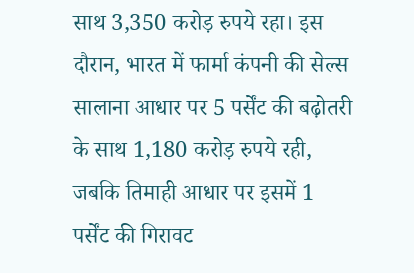साथ 3,350 करोड़ रुपये रहा। इस दौरान, भारत में फार्मा कंपनी की सेल्स सालाना आधार पर 5 पर्सेंट की बढ़ोतरी के साथ 1,180 करोड़ रुपये रही, जबकि तिमाही आधार पर इसमें 1 पर्सेंट की गिरावट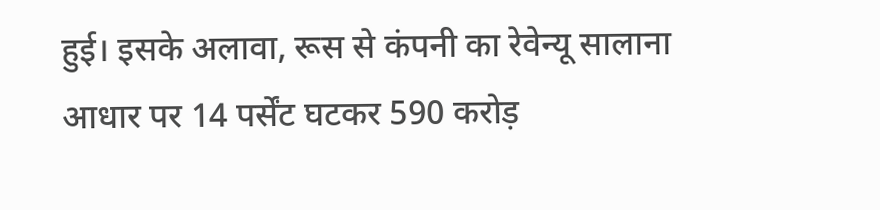हुई। इसके अलावा, रूस से कंपनी का रेवेन्यू सालाना आधार पर 14 पर्सेंट घटकर 590 करोड़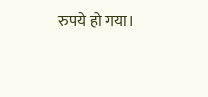रुपये हो गया।